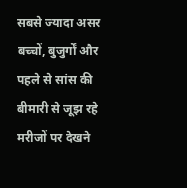सबसे ज्यादा असर बच्चों, बुजुर्गों और पहले से सांस की बीमारी से जूझ रहे मरीजों पर देखने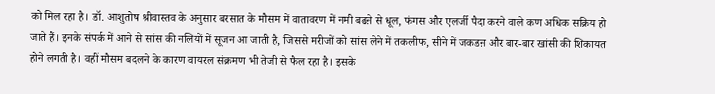को मिल रहा है। डॉ. आशुतोष श्रीवास्तव के अनुसार बरसात के मौसम में वातावरण में नमी बढऩे से धूल, फंगस और एलर्जी पैदा करने वाले कण अधिक सक्रिय हो जाते हैं। इनके संपर्क में आने से सांस की नलियों में सूजन आ जाती है, जिससे मरीजों को सांस लेने में तकलीफ, सीने में जकडऩ और बार-बार खांसी की शिकायत होने लगती है। वहीं मौसम बदलने के कारण वायरल संक्रमण भी तेजी से फैल रहा है। इसके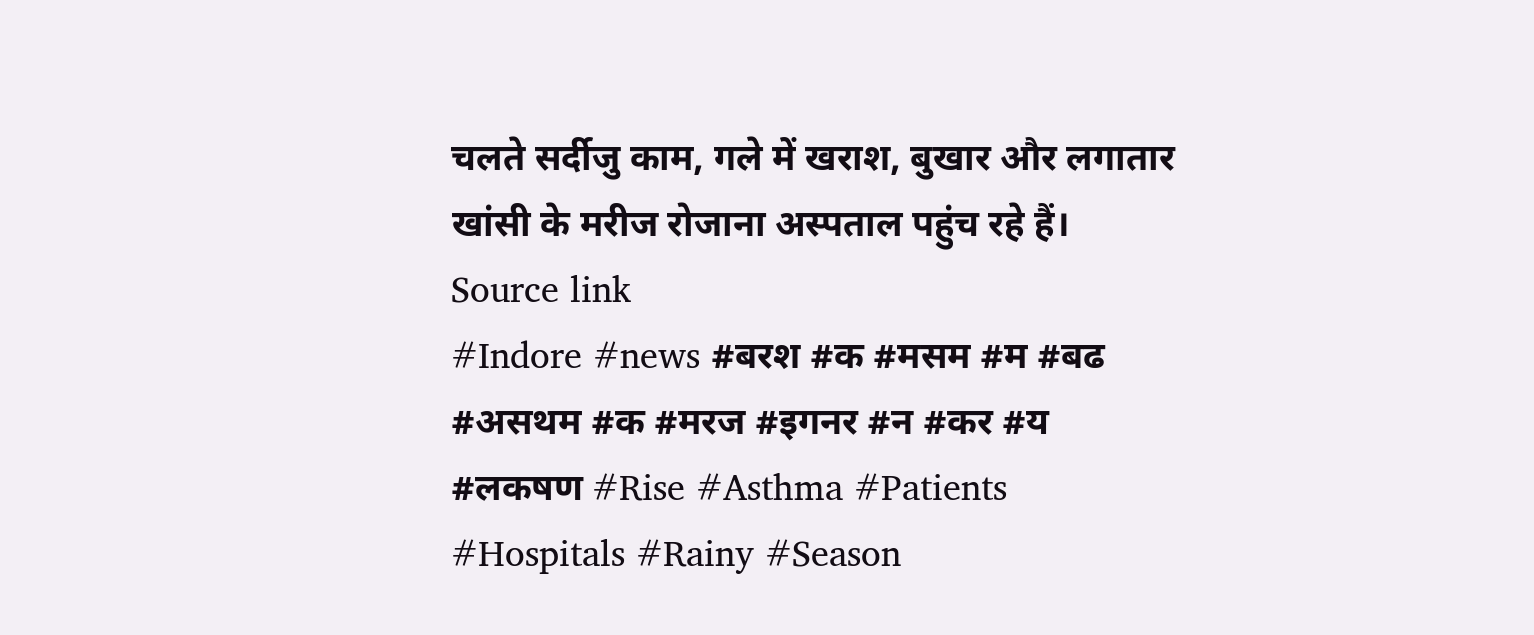चलते सर्दीजु काम, गले में खराश, बुखार और लगातार खांसी के मरीज रोजाना अस्पताल पहुंच रहे हैं।
Source link
#Indore #news #बरश #क #मसम #म #बढ #असथम #क #मरज #इगनर #न #कर #य #लकषण #Rise #Asthma #Patients #Hospitals #Rainy #Season